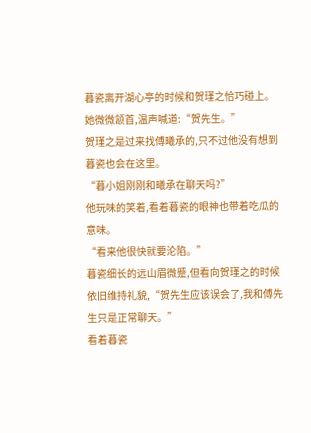暮瓷离开湖心亭的时候和贺瑾之恰巧碰上。
她微微颔首,温声喊道:“贺先生。”
贺瑾之是过来找傅曦承的,只不过他没有想到暮瓷也会在这里。
“暮小姐刚刚和曦承在聊天吗?”
他玩味的笑着,看着暮瓷的眼神也带着吃瓜的意味。
“看来他很快就要沦陷。”
暮瓷细长的远山眉微蹙,但看向贺瑾之的时候依旧维持礼貌,“贺先生应该误会了,我和傅先生只是正常聊天。”
看着暮瓷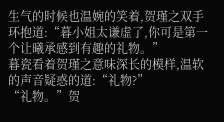生气的时候也温婉的笑着,贺瑾之双手环抱道:“暮小姐太谦虚了,你可是第一个让曦承感到有趣的礼物。”
暮瓷看着贺瑾之意味深长的模样,温软的声音疑惑的道:“礼物?”
“礼物。”贺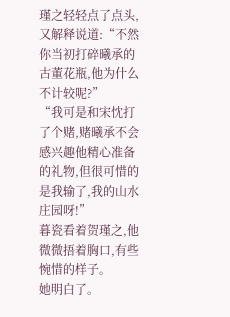瑾之轻轻点了点头,又解释说道:“不然你当初打碎曦承的古董花瓶,他为什么不计较呢?”
“我可是和宋忱打了个赌,赌曦承不会感兴趣他精心准备的礼物,但很可惜的是我输了,我的山水庄园呀!”
暮瓷看着贺瑾之,他微微捂着胸口,有些惋惜的样子。
她明白了。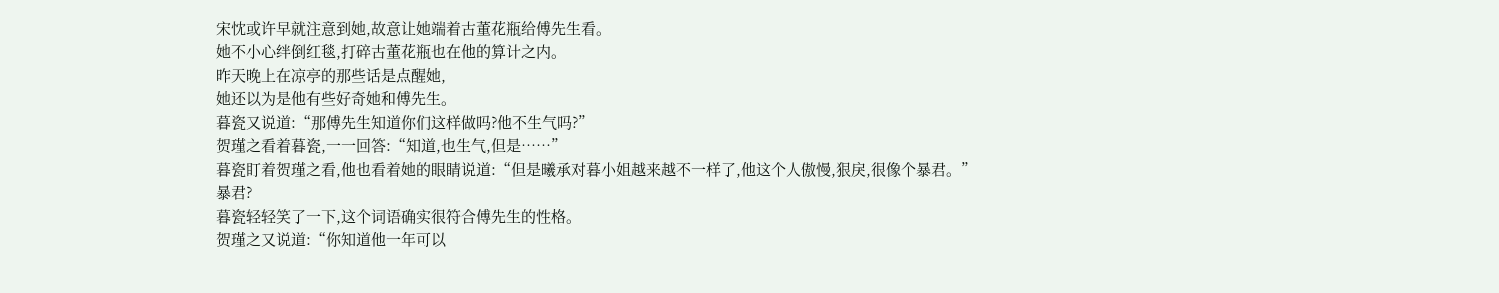宋忱或许早就注意到她,故意让她端着古董花瓶给傅先生看。
她不小心绊倒红毯,打碎古董花瓶也在他的算计之内。
昨天晚上在凉亭的那些话是点醒她,
她还以为是他有些好奇她和傅先生。
暮瓷又说道:“那傅先生知道你们这样做吗?他不生气吗?”
贺瑾之看着暮瓷,一一回答:“知道,也生气,但是……”
暮瓷盯着贺瑾之看,他也看着她的眼睛说道:“但是曦承对暮小姐越来越不一样了,他这个人傲慢,狠戾,很像个暴君。”
暴君?
暮瓷轻轻笑了一下,这个词语确实很符合傅先生的性格。
贺瑾之又说道:“你知道他一年可以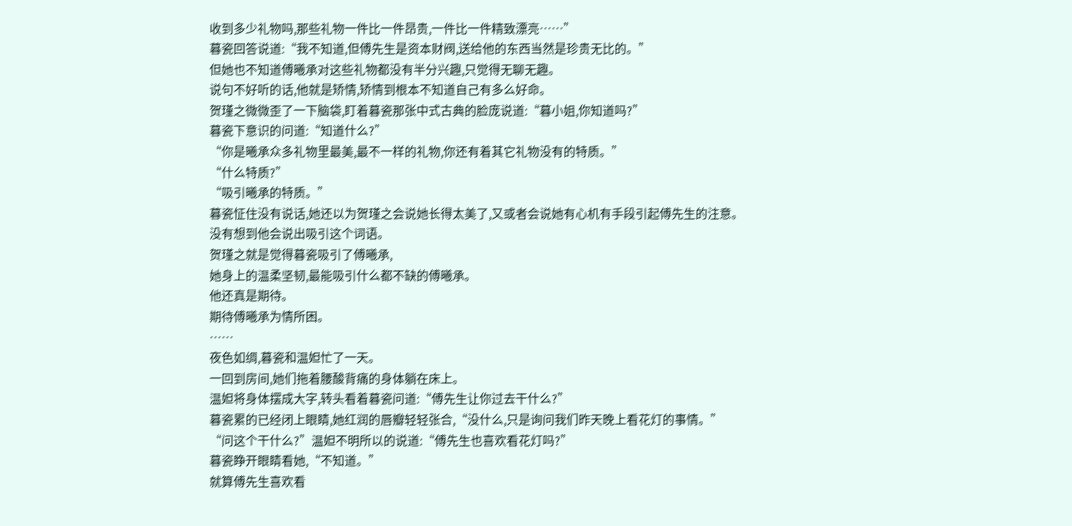收到多少礼物吗,那些礼物一件比一件昂贵,一件比一件精致漂亮……”
暮瓷回答说道:“我不知道,但傅先生是资本财阀,送给他的东西当然是珍贵无比的。”
但她也不知道傅曦承对这些礼物都没有半分兴趣,只觉得无聊无趣。
说句不好听的话,他就是矫情,矫情到根本不知道自己有多么好命。
贺瑾之微微歪了一下脑袋,盯着暮瓷那张中式古典的脸庞说道:“暮小姐,你知道吗?”
暮瓷下意识的问道:“知道什么?”
“你是曦承众多礼物里最美,最不一样的礼物,你还有着其它礼物没有的特质。”
“什么特质?”
“吸引曦承的特质。”
暮瓷怔住没有说话,她还以为贺瑾之会说她长得太美了,又或者会说她有心机有手段引起傅先生的注意。
没有想到他会说出吸引这个词语。
贺瑾之就是觉得暮瓷吸引了傅曦承,
她身上的温柔坚韧,最能吸引什么都不缺的傅曦承。
他还真是期待。
期待傅曦承为情所困。
……
夜色如绸,暮瓷和温妲忙了一天。
一回到房间,她们拖着腰酸背痛的身体躺在床上。
温妲将身体摆成大字,转头看着暮瓷问道:“傅先生让你过去干什么?”
暮瓷累的已经闭上眼睛,她红润的唇瓣轻轻张合,“没什么,只是询问我们昨天晚上看花灯的事情。”
“问这个干什么?”温妲不明所以的说道:“傅先生也喜欢看花灯吗?”
暮瓷睁开眼睛看她,“不知道。”
就算傅先生喜欢看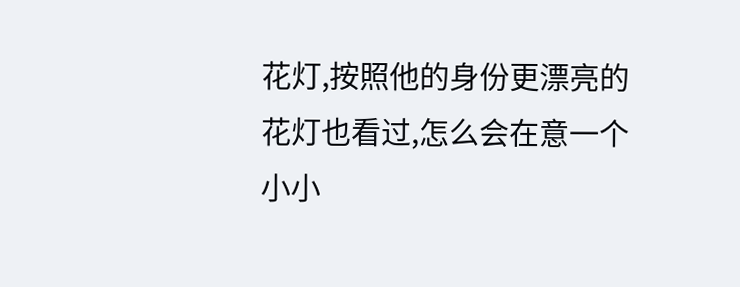花灯,按照他的身份更漂亮的花灯也看过,怎么会在意一个小小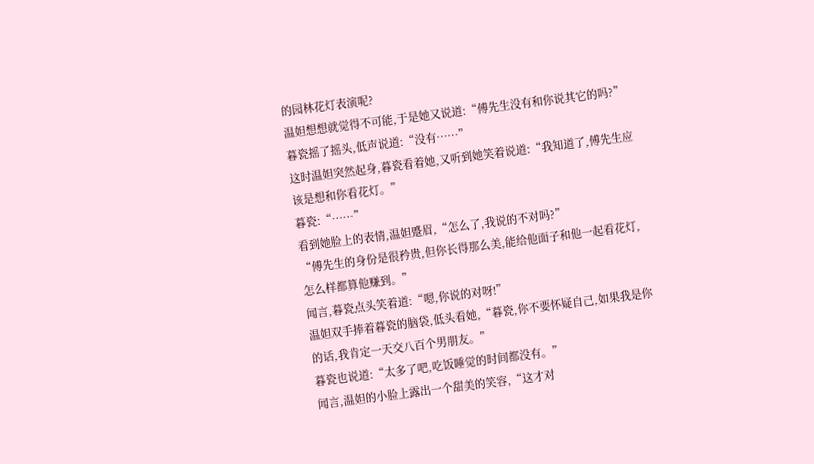的园林花灯表演呢?
温妲想想就觉得不可能,于是她又说道:“傅先生没有和你说其它的吗?”
暮瓷摇了摇头,低声说道:“没有……”
这时温妲突然起身,暮瓷看着她,又听到她笑着说道:“我知道了,傅先生应该是想和你看花灯。”
暮瓷:“……”
看到她脸上的表情,温妲蹙眉,“怎么了,我说的不对吗?”
“傅先生的身份是很矜贵,但你长得那么美,能给他面子和他一起看花灯,怎么样都算他赚到。”
闻言,暮瓷点头笑着道:“嗯,你说的对呀!”
温妲双手捧着暮瓷的脑袋,低头看她,“暮瓷,你不要怀疑自己,如果我是你的话,我肯定一天交八百个男朋友。”
暮瓷也说道:“太多了吧,吃饭睡觉的时间都没有。”
闻言,温妲的小脸上露出一个甜美的笑容,“这才对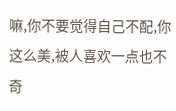嘛,你不要觉得自己不配,你这么美,被人喜欢一点也不奇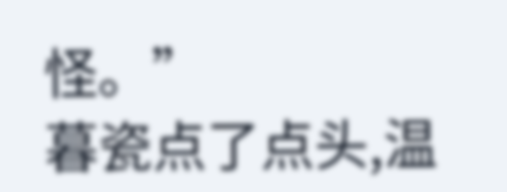怪。”
暮瓷点了点头,温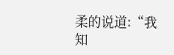柔的说道:“我知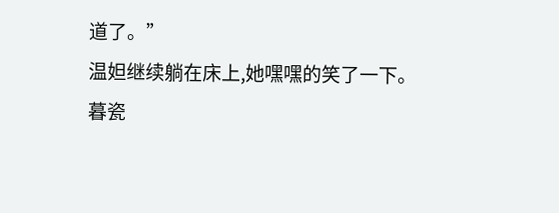道了。”
温妲继续躺在床上,她嘿嘿的笑了一下。
暮瓷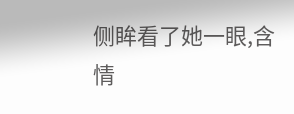侧眸看了她一眼,含情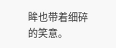眸也带着细碎的笑意。